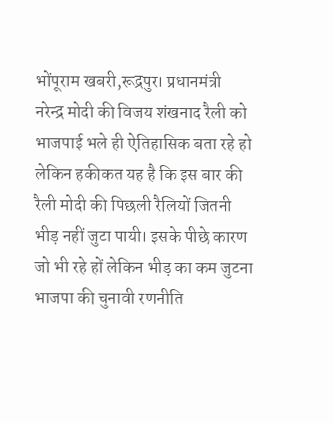भोंपूराम खबरी,रूद्रपुर। प्रधानमंत्री नरेन्द्र मोदी की विजय शंखनाद रैली को भाजपाई भले ही ऐतिहासिक बता रहे हो लेकिन हकीकत यह है कि इस बार की रैली मोदी की पिछली रैलियों जितनी भीड़ नहीं जुटा पायी। इसके पीछे कारण जो भी रहे हों लेकिन भीड़ का कम जुटना भाजपा की चुनावी रणनीति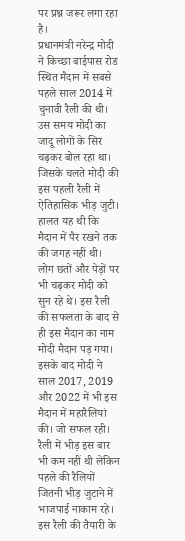पर प्रश्न जरूर लगा रहा है।
प्रधानमंत्री नरेन्द्र मोदी ने किच्छा बाईपास रोड स्थित मैदान में सबसे पहले साल 2014 में चुनावी रैली की थी। उस समय मोदी का जादू लोगों के सिर चढ़कर बोल रहा था। जिसके चलते मोदी की इस पहली रैली में ऐतिहासिक भीड़ जुटी। हालत यह थी कि मैदान में पैर रखने तक की जगह नहीं थी। लोग छतों और पेड़ों पर भी चढ़कर मोदी को सुन रहे थे। इस रैली की सफलता के बाद से ही इस मैदान का नाम मोदी मैदान पड़ गया। इसके बाद मोदी ने साल 2017, 2019 और 2022 में भी इस मैदान में महारैलियां की। जो सफल रही। रैली में भीड़ इस बार भी कम नहीं थी लेकिन पहले की रैलियों जितनी भीड़ जुटाने में भाजपाई नाकाम रहे।
इस रैली की तैयारी के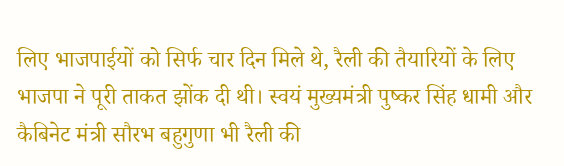लिए भाजपाईयों को सिर्फ चार दिन मिले थे, रैली की तैयारियों के लिए भाजपा ने पूरी ताकत झोंक दी थी। स्वयं मुख्यमंत्री पुष्कर सिंह धामी और कैबिनेट मंत्री सौरभ बहुगुणा भी रैली की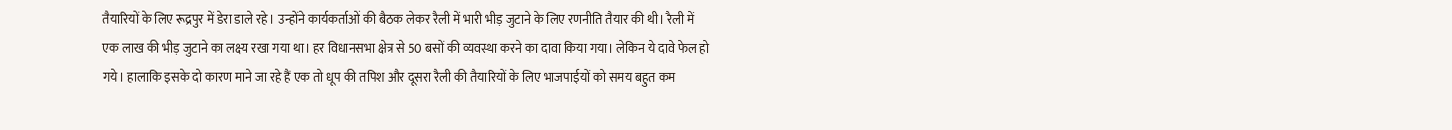तैयारियों के लिए रूद्रपुर में डेरा डाले रहे। उन्होंने कार्यकर्ताओं की बैठक लेकर रैली में भारी भीड़ जुटाने के लिए रणनीति तैयार की थी। रैली में एक लाख की भीड़ जुटाने का लक्ष्य रखा गया था। हर विधानसभा क्षेत्र से 50 बसों की व्यवस्था करने का दावा किया गया। लेकिन ये दावे फेल हो गये। हालाकि इसके दो कारण माने जा रहे हैं एक तो धूप की तपिश और दूसरा रैली की तैयारियों के लिए भाजपाईयों को समय बहुत कम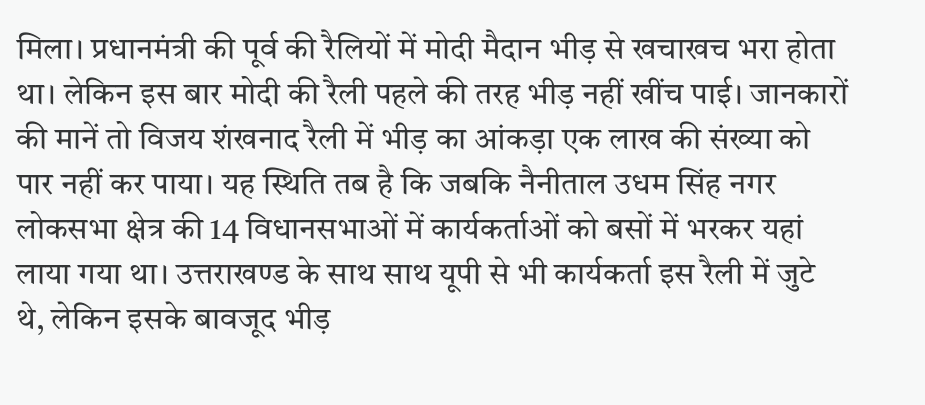मिला। प्रधानमंत्री की पूर्व की रैलियों में मोदी मैदान भीड़ से खचाखच भरा होता था। लेकिन इस बार मोदी की रैली पहले की तरह भीड़ नहीं खींच पाई। जानकारों की मानें तो विजय शंखनाद रैली में भीड़ का आंकड़ा एक लाख की संख्या को पार नहीं कर पाया। यह स्थिति तब है कि जबकि नैनीताल उधम सिंह नगर लोकसभा क्षेत्र की 14 विधानसभाओं में कार्यकर्ताओं को बसों में भरकर यहां लाया गया था। उत्तराखण्ड के साथ साथ यूपी से भी कार्यकर्ता इस रैली में जुटे थे, लेकिन इसके बावजूद भीड़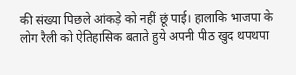की संख्या पिछले आंकड़े को नहीं छूं पाई। हालाकि भाजपा के लोग रैली को ऐतिहासिक बताते हुये अपनी पीठ खुद थपथपा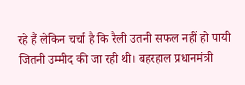रहे हैं लेकिन चर्चा है कि रैली उतनी सफल नहीं हो पायी जितनी उम्मीद की जा रही थी। बहरहाल प्रधानमंत्री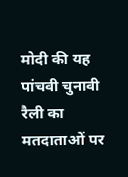मोदी की यह पांचवी चुनावी रैली का मतदाताओं पर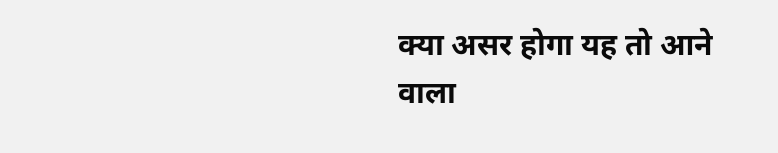क्या असर होगा यह तो आने वाला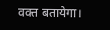वक्त बतायेगा।